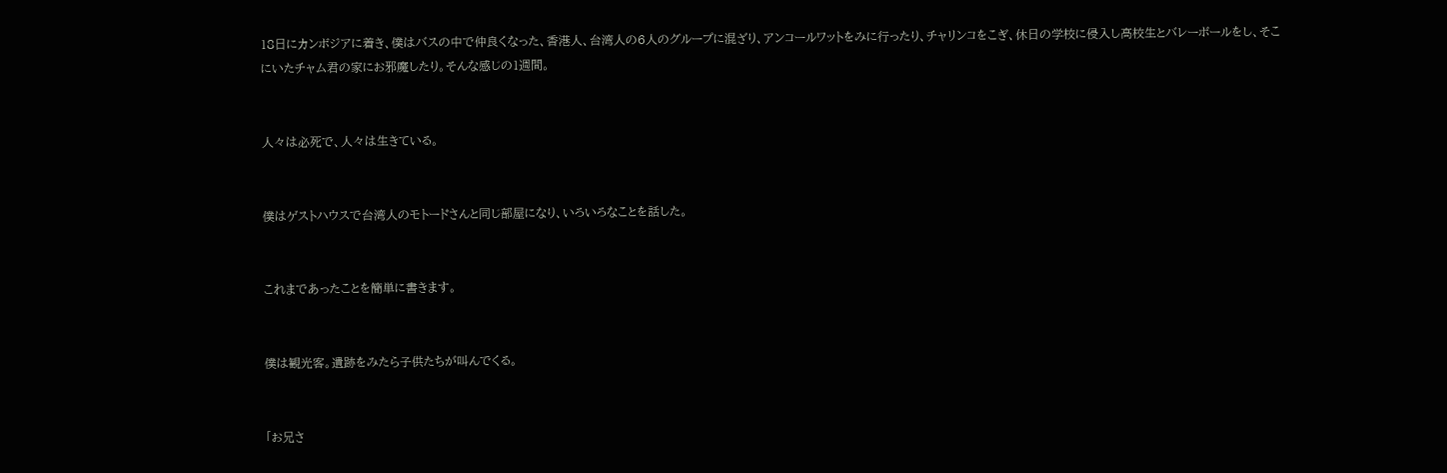18日にカンボジアに着き、僕はバスの中で仲良くなった、香港人、台湾人の6人のグループに混ざり、アンコールワットをみに行ったり、チャリンコをこぎ、休日の学校に侵入し高校生とバレーボールをし、そこにいたチャム君の家にお邪魔したり。そんな感じの1週間。


人々は必死で、人々は生きている。


僕はゲストハウスで台湾人のモトードさんと同じ部屋になり、いろいろなことを話した。


これまであったことを簡単に書きます。


僕は観光客。遺跡をみたら子供たちが叫んでくる。


「お兄さ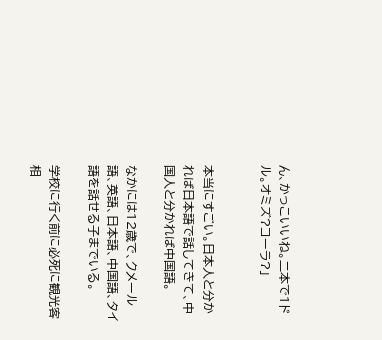ん、かっこいいね。二本で1ドル。オミズ?コーラ?」


本当にすごい。日本人と分かれば日本語で話してきて、中国人と分かれば中国語。

なかには12歳で、クメール語、英語、日本語、中国語、タイ語を話せる子までいる。

学校に行く前に必死に観光客相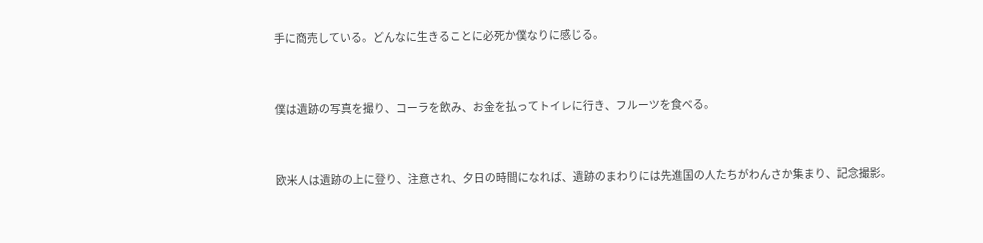手に商売している。どんなに生きることに必死か僕なりに感じる。


僕は遺跡の写真を撮り、コーラを飲み、お金を払ってトイレに行き、フルーツを食べる。


欧米人は遺跡の上に登り、注意され、夕日の時間になれば、遺跡のまわりには先進国の人たちがわんさか集まり、記念撮影。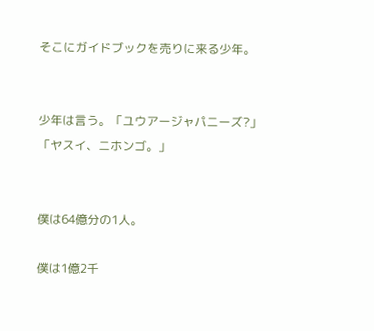そこにガイドブックを売りに来る少年。


少年は言う。「ユウアージャパニーズ?」「ヤスイ、ニホンゴ。」


僕は64億分の1人。

僕は1億2千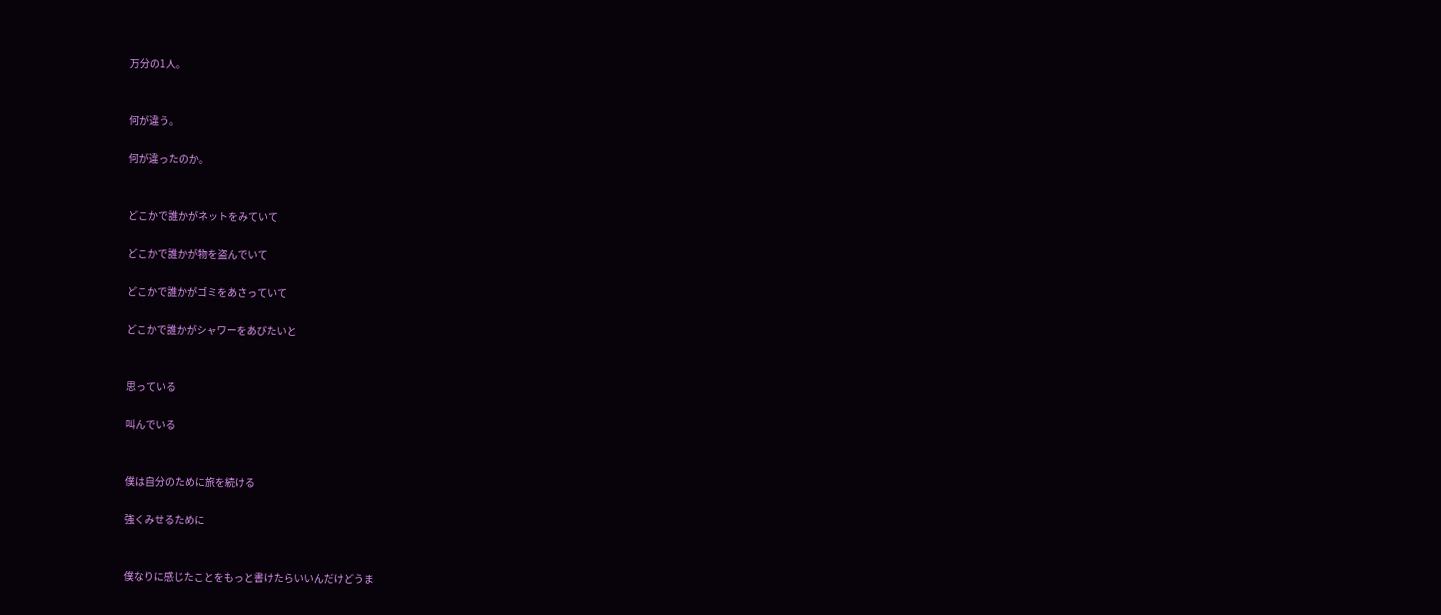万分の1人。


何が違う。

何が違ったのか。


どこかで誰かがネットをみていて

どこかで誰かが物を盗んでいて

どこかで誰かがゴミをあさっていて

どこかで誰かがシャワーをあびたいと


思っている

叫んでいる


僕は自分のために旅を続ける

強くみせるために


僕なりに感じたことをもっと書けたらいいんだけどうま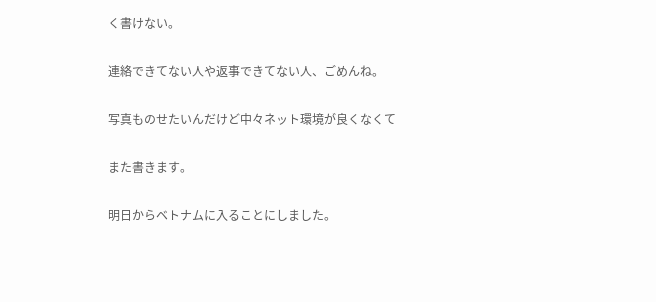く書けない。


連絡できてない人や返事できてない人、ごめんね。


写真ものせたいんだけど中々ネット環境が良くなくて


また書きます。


明日からベトナムに入ることにしました。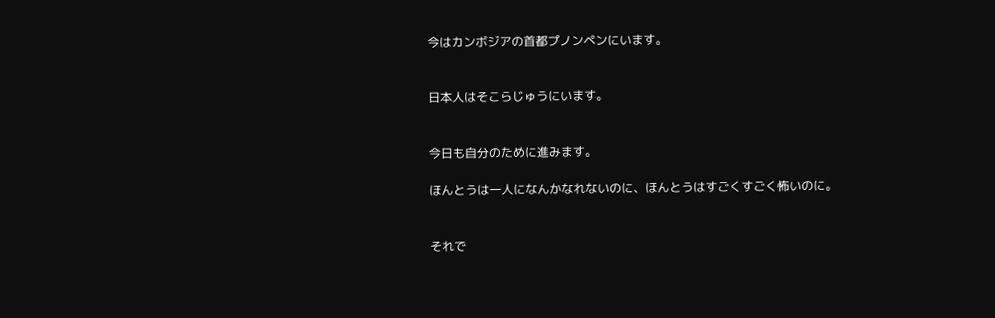今はカンボジアの首都プノンペンにいます。


日本人はそこらじゅうにいます。


今日も自分のために進みます。

ほんとうは一人になんかなれないのに、ほんとうはすごくすごく怖いのに。


それで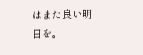はまた良い明日を。